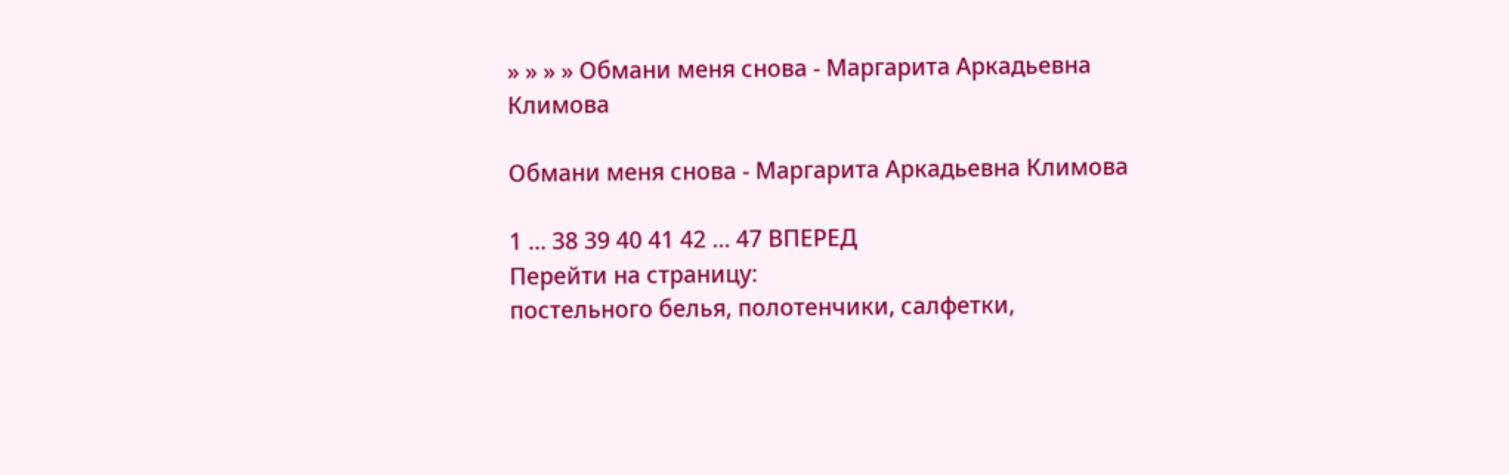» » » » Обмани меня снова - Маргарита Аркадьевна Климова

Обмани меня снова - Маргарита Аркадьевна Климова

1 ... 38 39 40 41 42 ... 47 ВПЕРЕД
Перейти на страницу:
постельного белья, полотенчики, салфетки,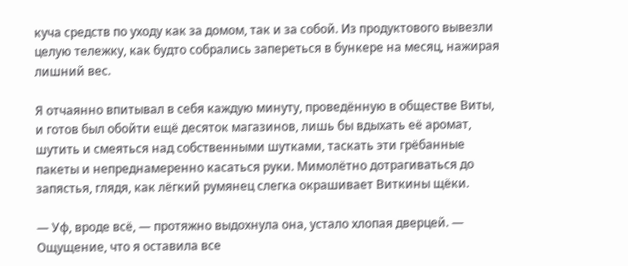куча средств по уходу как за домом, так и за собой. Из продуктового вывезли целую тележку, как будто собрались запереться в бункере на месяц, нажирая лишний вес.

Я отчаянно впитывал в себя каждую минуту, проведённую в обществе Виты, и готов был обойти ещё десяток магазинов, лишь бы вдыхать её аромат, шутить и смеяться над собственными шутками, таскать эти грёбанные пакеты и непреднамеренно касаться руки. Мимолётно дотрагиваться до запястья, глядя, как лёгкий румянец слегка окрашивает Виткины щёки.

— Уф, вроде всё, — протяжно выдохнула она, устало хлопая дверцей. — Ощущение, что я оставила все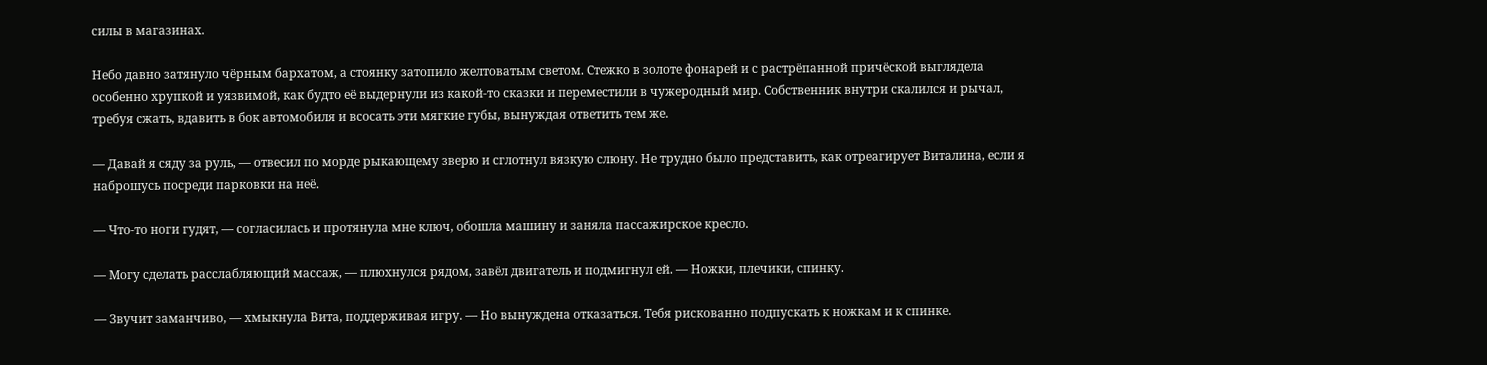силы в магазинах.

Небо давно затянуло чёрным бархатом, а стоянку затопило желтоватым светом. Стежко в золоте фонарей и с растрёпанной причёской выглядела особенно хрупкой и уязвимой, как будто её выдернули из какой-то сказки и переместили в чужеродный мир. Собственник внутри скалился и рычал, требуя сжать, вдавить в бок автомобиля и всосать эти мягкие губы, вынуждая ответить тем же.

— Давай я сяду за руль, — отвесил по морде рыкающему зверю и сглотнул вязкую слюну. Не трудно было представить, как отреагирует Виталина, если я наброшусь посреди парковки на неё.

— Что-то ноги гудят, — согласилась и протянула мне ключ, обошла машину и заняла пассажирское кресло.

— Могу сделать расслабляющий массаж, — плюхнулся рядом, завёл двигатель и подмигнул ей. — Ножки, плечики, спинку.

— Звучит заманчиво, — хмыкнула Вита, поддерживая игру. — Но вынуждена отказаться. Тебя рискованно подпускать к ножкам и к спинке.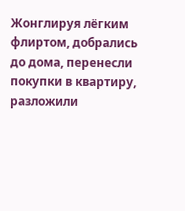Жонглируя лёгким флиртом, добрались до дома, перенесли покупки в квартиру, разложили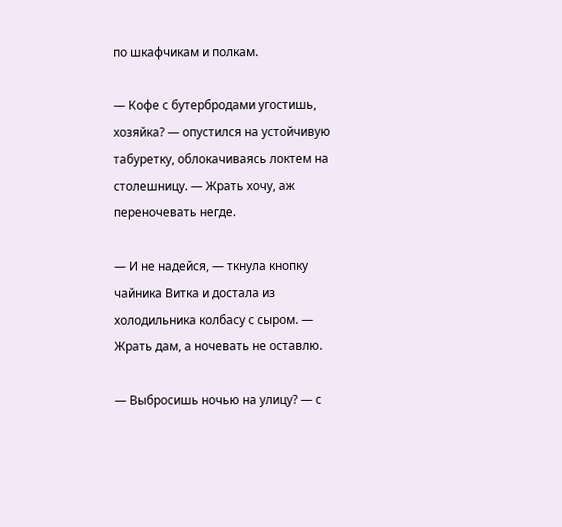по шкафчикам и полкам.

— Кофе с бутербродами угостишь, хозяйка? — опустился на устойчивую табуретку, облокачиваясь локтем на столешницу. — Жрать хочу, аж переночевать негде.

— И не надейся, — ткнула кнопку чайника Витка и достала из холодильника колбасу с сыром. — Жрать дам, а ночевать не оставлю.

— Выбросишь ночью на улицу? — с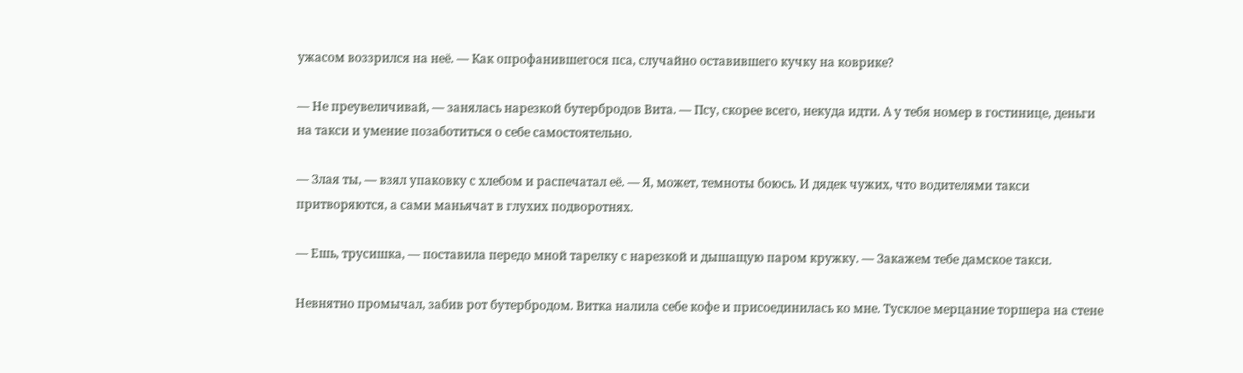ужасом воззрился на неё. — Как опрофанившегося пса, случайно оставившего кучку на коврике?

— Не преувеличивай, — занялась нарезкой бутербродов Вита. — Псу, скорее всего, некуда идти. А у тебя номер в гостинице, деньги на такси и умение позаботиться о себе самостоятельно.

— Злая ты, — взял упаковку с хлебом и распечатал её. — Я, может, темноты боюсь. И дядек чужих, что водителями такси притворяются, а сами маньячат в глухих подворотнях.

— Ешь, трусишка, — поставила передо мной тарелку с нарезкой и дышащую паром кружку. — Закажем тебе дамское такси.

Невнятно промычал, забив рот бутербродом. Витка налила себе кофе и присоединилась ко мне. Тусклое мерцание торшера на стене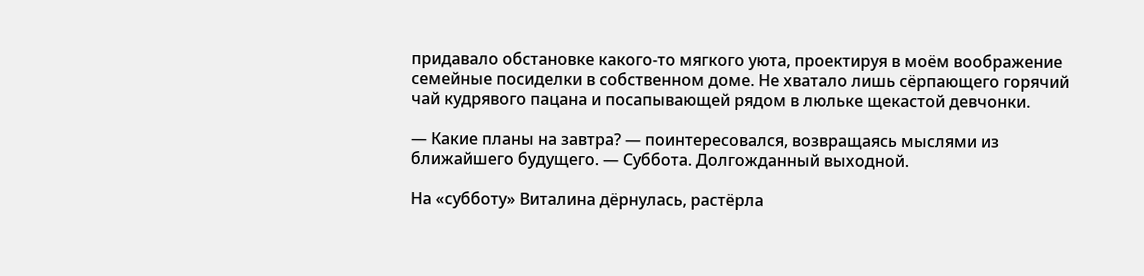придавало обстановке какого-то мягкого уюта, проектируя в моём воображение семейные посиделки в собственном доме. Не хватало лишь сёрпающего горячий чай кудрявого пацана и посапывающей рядом в люльке щекастой девчонки.

— Какие планы на завтра? — поинтересовался, возвращаясь мыслями из ближайшего будущего. — Суббота. Долгожданный выходной.

На «субботу» Виталина дёрнулась, растёрла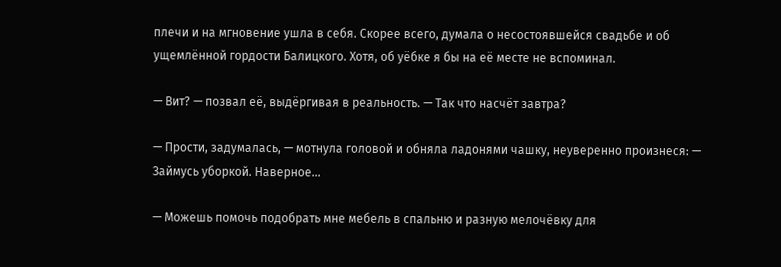плечи и на мгновение ушла в себя. Скорее всего, думала о несостоявшейся свадьбе и об ущемлённой гордости Балицкого. Хотя, об уёбке я бы на её месте не вспоминал.

— Вит? — позвал её, выдёргивая в реальность. — Так что насчёт завтра?

— Прости, задумалась, — мотнула головой и обняла ладонями чашку, неуверенно произнеся: — Займусь уборкой. Наверное…

— Можешь помочь подобрать мне мебель в спальню и разную мелочёвку для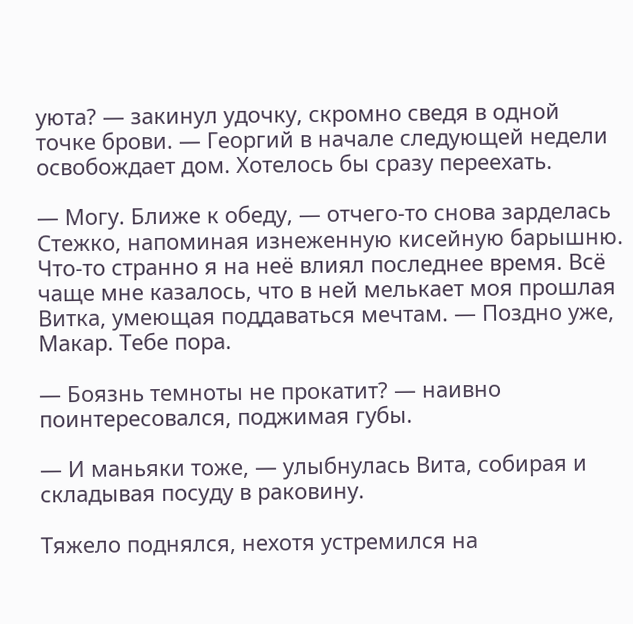уюта? — закинул удочку, скромно сведя в одной точке брови. — Георгий в начале следующей недели освобождает дом. Хотелось бы сразу переехать.

— Могу. Ближе к обеду, — отчего-то снова зарделась Стежко, напоминая изнеженную кисейную барышню. Что-то странно я на неё влиял последнее время. Всё чаще мне казалось, что в ней мелькает моя прошлая Витка, умеющая поддаваться мечтам. — Поздно уже, Макар. Тебе пора.

— Боязнь темноты не прокатит? — наивно поинтересовался, поджимая губы.

— И маньяки тоже, — улыбнулась Вита, собирая и складывая посуду в раковину.

Тяжело поднялся, нехотя устремился на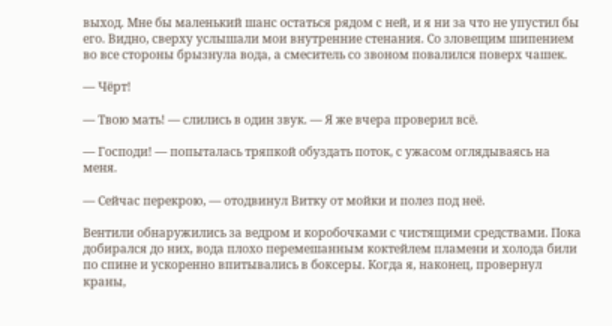выход. Мне бы маленький шанс остаться рядом с ней, и я ни за что не упустил бы его. Видно, сверху услышали мои внутренние стенания. Со зловещим шипением во все стороны брызнула вода, а смеситель со звоном повалился поверх чашек.

— Чёрт!

— Твою мать! — слились в один звук. — Я же вчера проверил всё.

— Господи! — попыталась тряпкой обуздать поток, с ужасом оглядываясь на меня.

— Сейчас перекрою, — отодвинул Витку от мойки и полез под неё.

Вентили обнаружились за ведром и коробочками с чистящими средствами. Пока добирался до них, вода плохо перемешанным коктейлем пламени и холода били по спине и ускоренно впитывались в боксеры. Когда я, наконец, провернул краны,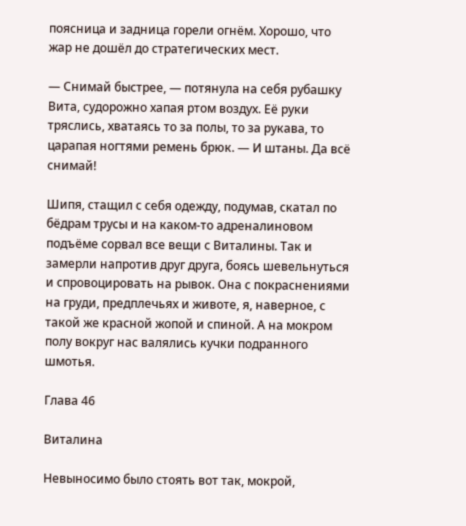поясница и задница горели огнём. Хорошо, что жар не дошёл до стратегических мест.

— Снимай быстрее, — потянула на себя рубашку Вита, судорожно хапая ртом воздух. Её руки тряслись, хватаясь то за полы, то за рукава, то царапая ногтями ремень брюк. — И штаны. Да всё снимай!

Шипя, стащил с себя одежду, подумав, скатал по бёдрам трусы и на каком-то адреналиновом подъёме сорвал все вещи с Виталины. Так и замерли напротив друг друга, боясь шевельнуться и спровоцировать на рывок. Она с покраснениями на груди, предплечьях и животе, я, наверное, с такой же красной жопой и спиной. А на мокром полу вокруг нас валялись кучки подранного шмотья.

Глава 46

Виталина

Невыносимо было стоять вот так, мокрой,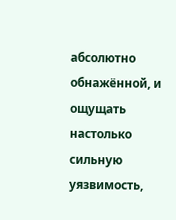абсолютно обнажённой, и ощущать настолько сильную уязвимость,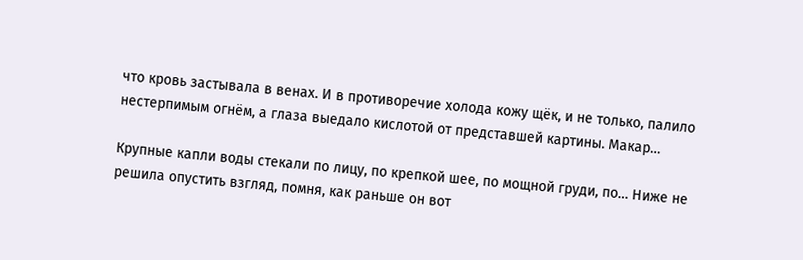что кровь застывала в венах. И в противоречие холода кожу щёк, и не только, палило нестерпимым огнём, а глаза выедало кислотой от представшей картины. Макар…

Крупные капли воды стекали по лицу, по крепкой шее, по мощной груди, по… Ниже не решила опустить взгляд, помня, как раньше он вот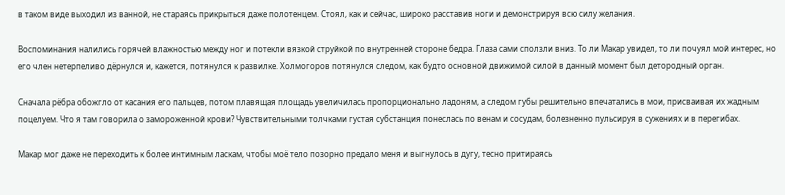в таком виде выходил из ванной, не стараясь прикрыться даже полотенцем. Стоял, как и сейчас, широко расставив ноги и демонстрируя всю силу желания.

Воспоминания налились горячей влажностью между ног и потекли вязкой струйкой по внутренней стороне бедра. Глаза сами сползли вниз. То ли Макар увидел, то ли почуял мой интерес, но его член нетерпеливо дёрнулся и, кажется, потянулся к развилке. Холмогоров потянулся следом, как будто основной движимой силой в данный момент был детородный орган.

Сначала рёбра обожгло от касания его пальцев, потом плавящая площадь увеличилась пропорционально ладоням, а следом губы решительно впечатались в мои, присваивая их жадным поцелуем. Что я там говорила о замороженной крови? Чувствительными толчками густая субстанция понеслась по венам и сосудам, болезненно пульсируя в сужениях и в перегибах.

Макар мог даже не переходить к более интимным ласкам, чтобы моё тело позорно предало меня и выгнулось в дугу, тесно притираясь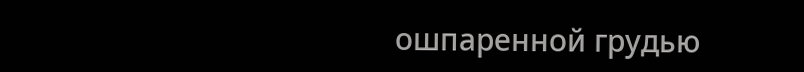ошпаренной грудью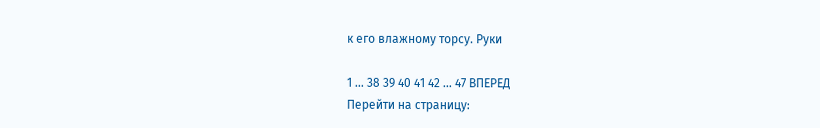к его влажному торсу. Руки

1 ... 38 39 40 41 42 ... 47 ВПЕРЕД
Перейти на страницу: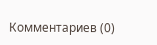Комментариев (0)